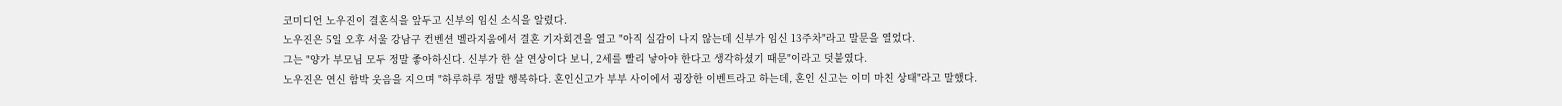코미디언 노우진이 결혼식을 앞두고 신부의 임신 소식을 알렸다.
노우진은 5일 오후 서울 강남구 컨벤션 벨라지움에서 결혼 기자회견을 열고 "아직 실감이 나지 않는데 신부가 임신 13주차"라고 말문을 열었다.
그는 "양가 부모님 모두 정말 좋아하신다. 신부가 한 살 연상이다 보니, 2세를 빨리 낳아야 한다고 생각하셨기 때문"이라고 덧붙였다.
노우진은 연신 함박 웃음을 지으며 "하루하루 정말 행복하다. 혼인신고가 부부 사이에서 굉장한 이벤트라고 하는데, 혼인 신고는 이미 마친 상태"라고 말했다.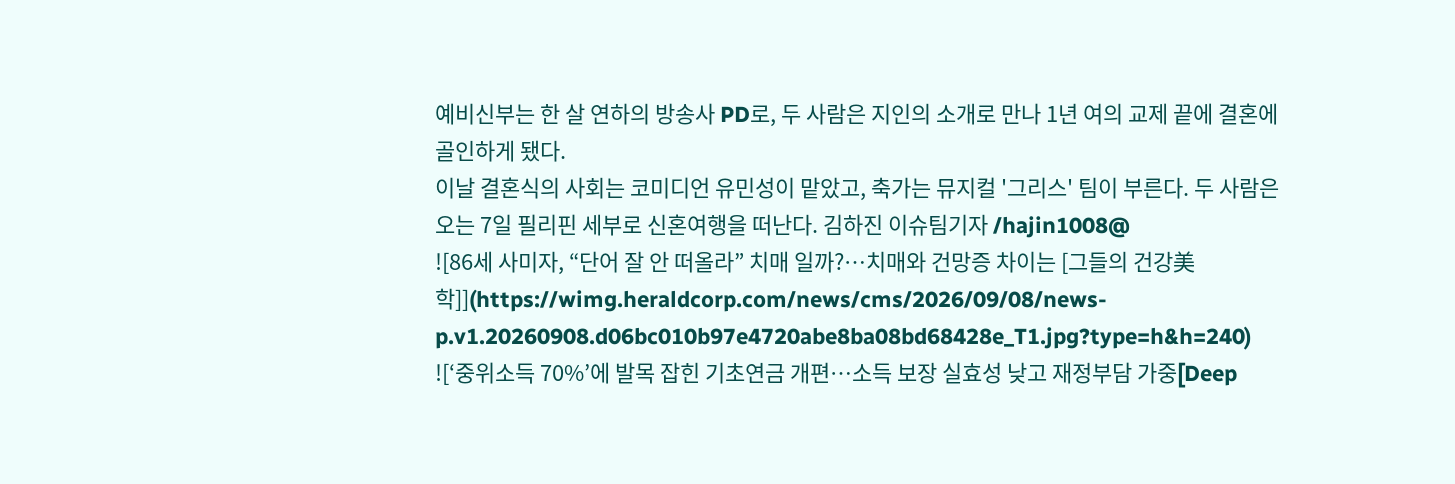예비신부는 한 살 연하의 방송사 PD로, 두 사람은 지인의 소개로 만나 1년 여의 교제 끝에 결혼에 골인하게 됐다.
이날 결혼식의 사회는 코미디언 유민성이 맡았고, 축가는 뮤지컬 '그리스' 팀이 부른다. 두 사람은 오는 7일 필리핀 세부로 신혼여행을 떠난다. 김하진 이슈팀기자 /hajin1008@
![86세 사미자, “단어 잘 안 떠올라” 치매 일까?…치매와 건망증 차이는 [그들의 건강美학]](https://wimg.heraldcorp.com/news/cms/2026/09/08/news-p.v1.20260908.d06bc010b97e4720abe8ba08bd68428e_T1.jpg?type=h&h=240)
![‘중위소득 70%’에 발목 잡힌 기초연금 개편…소득 보장 실효성 낮고 재정부담 가중[Deep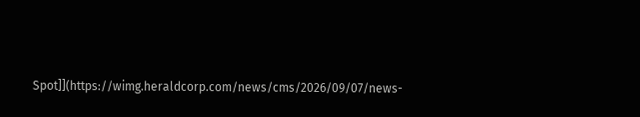Spot]](https://wimg.heraldcorp.com/news/cms/2026/09/07/news-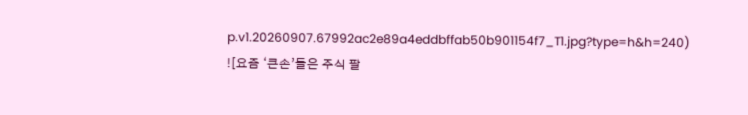p.v1.20260907.67992ac2e89a4eddbffab50b901154f7_T1.jpg?type=h&h=240)
![요즘 ‘큰손’들은 주식 팔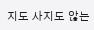지도 사지도 않는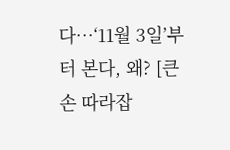다…‘11월 3일’부터 본다, 왜? [큰손 따라잡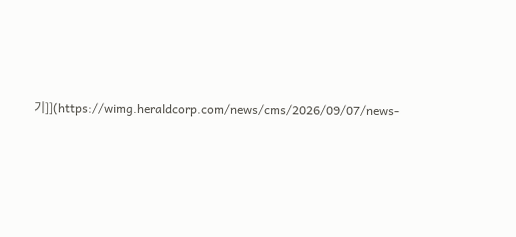기]](https://wimg.heraldcorp.com/news/cms/2026/09/07/news-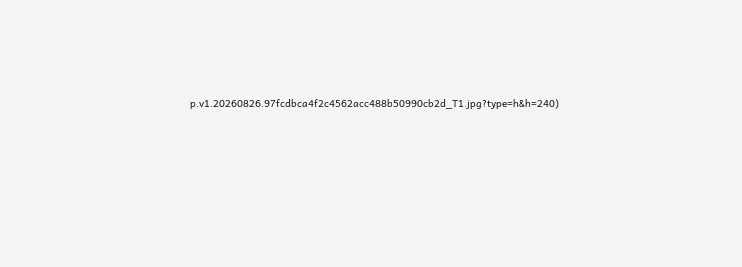p.v1.20260826.97fcdbca4f2c4562acc488b50990cb2d_T1.jpg?type=h&h=240)